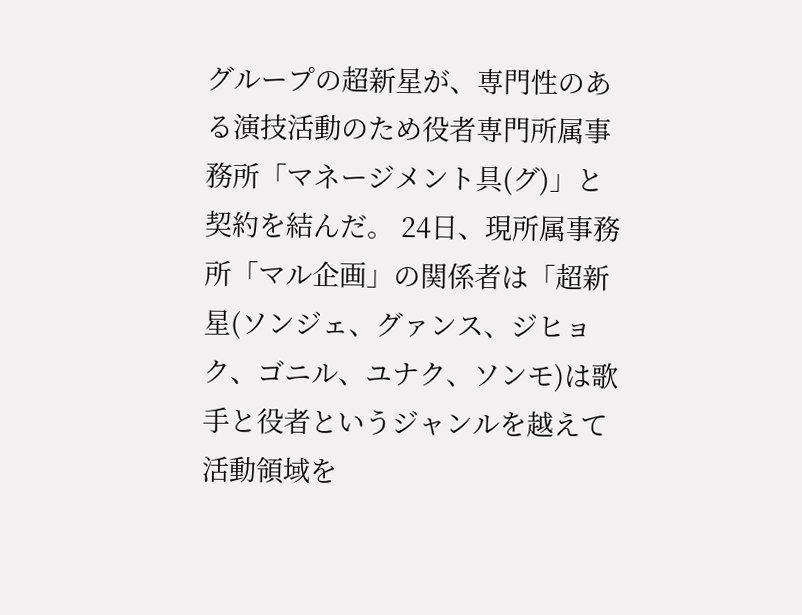グループの超新星が、専門性のある演技活動のため役者専門所属事務所「マネージメント具(グ)」と契約を結んだ。 24日、現所属事務所「マル企画」の関係者は「超新星(ソンジェ、グァンス、ジヒョク、ゴニル、ユナク、ソンモ)は歌手と役者というジャンルを越えて活動領域を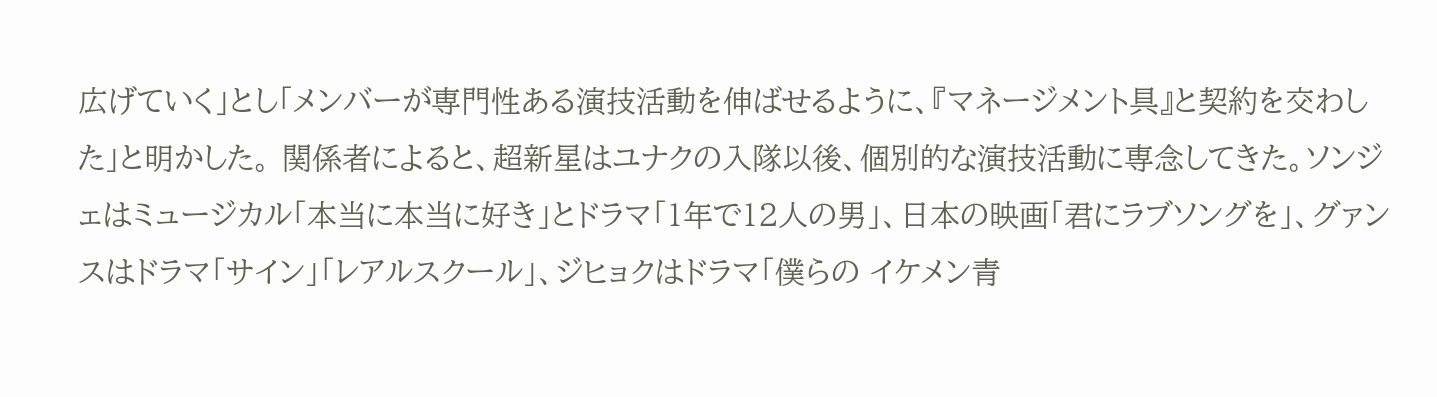広げていく」とし「メンバーが専門性ある演技活動を伸ばせるように、『マネージメント具』と契約を交わした」と明かした。 関係者によると、超新星はユナクの入隊以後、個別的な演技活動に専念してきた。ソンジェはミュージカル「本当に本当に好き」とドラマ「1年で12人の男」、日本の映画「君にラブソングを」、グァンスはドラマ「サイン」「レアルスクール」、ジヒョクはドラマ「僕らの イケメン青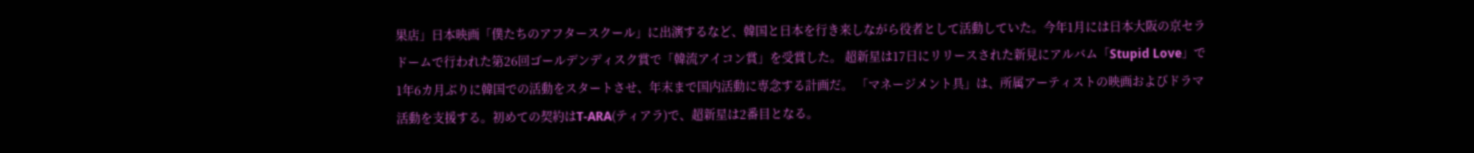果店」日本映画「僕たちのアフタースクール」に出演するなど、韓国と日本を行き来しながら役者として活動していた。今年1月には日本大阪の京セラドームで行われた第26回ゴールデンディスク賞で「韓流アイコン賞」を受賞した。 超新星は17日にリリースされた新見にアルバム「Stupid Love」で1年6カ月ぶりに韓国での活動をスタートさせ、年末まで国内活動に専念する計画だ。 「マネージメント具」は、所属アーティストの映画およびドラマ活動を支援する。初めての契約はT-ARA(ティアラ)で、超新星は2番目となる。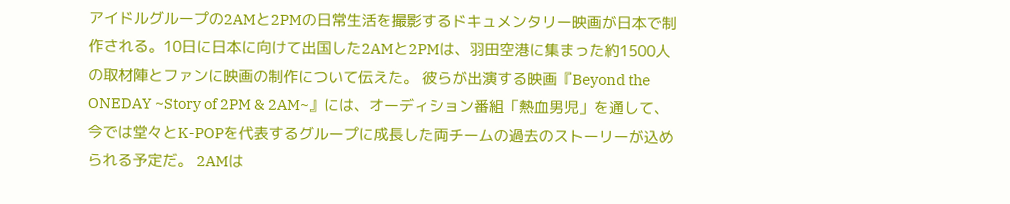アイドルグループの2AMと2PMの日常生活を撮影するドキュメンタリー映画が日本で制作される。10日に日本に向けて出国した2AMと2PMは、羽田空港に集まった約1500人の取材陣とファンに映画の制作について伝えた。 彼らが出演する映画『Beyond the ONEDAY ~Story of 2PM & 2AM~』には、オーディション番組「熱血男児」を通して、今では堂々とK-POPを代表するグループに成長した両チームの過去のストーリーが込められる予定だ。 2AMは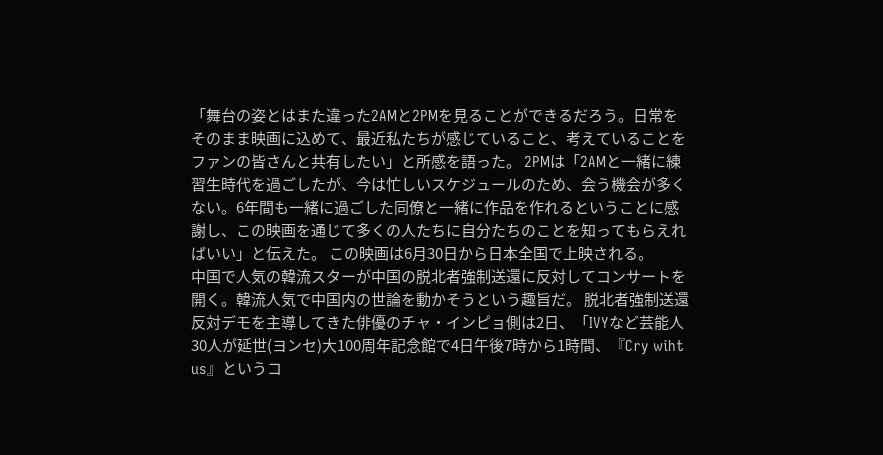「舞台の姿とはまた違った2AMと2PMを見ることができるだろう。日常をそのまま映画に込めて、最近私たちが感じていること、考えていることをファンの皆さんと共有したい」と所感を語った。 2PMは「2AMと一緒に練習生時代を過ごしたが、今は忙しいスケジュールのため、会う機会が多くない。6年間も一緒に過ごした同僚と一緒に作品を作れるということに感謝し、この映画を通じて多くの人たちに自分たちのことを知ってもらえればいい」と伝えた。 この映画は6月30日から日本全国で上映される。
中国で人気の韓流スターが中国の脱北者強制送還に反対してコンサートを開く。韓流人気で中国内の世論を動かそうという趣旨だ。 脱北者強制送還反対デモを主導してきた俳優のチャ・インピョ側は2日、「IVYなど芸能人30人が延世(ヨンセ)大100周年記念館で4日午後7時から1時間、『Cry wiht us』というコ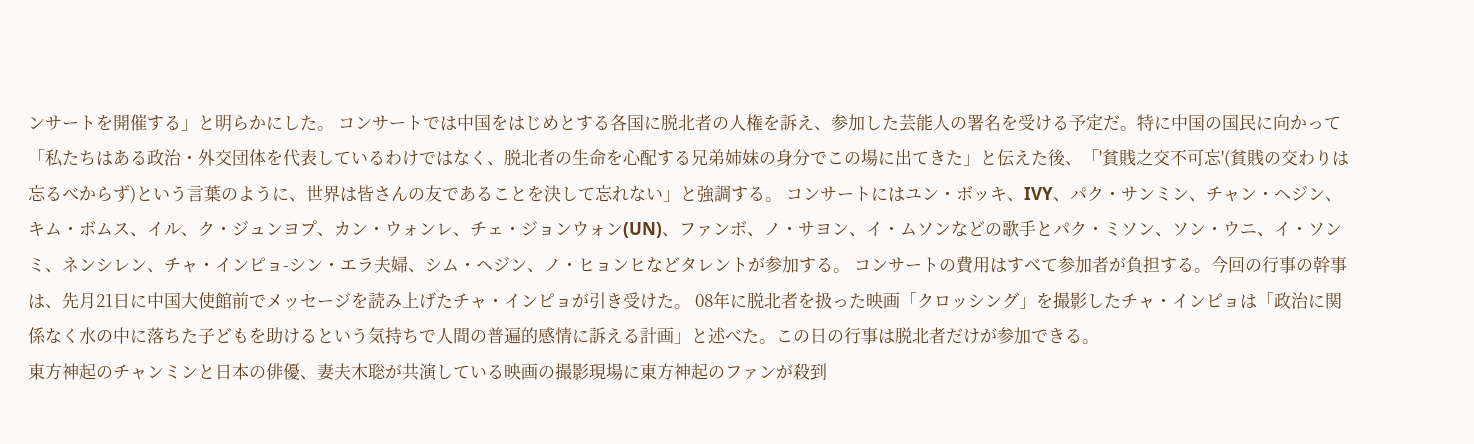ンサートを開催する」と明らかにした。 コンサートでは中国をはじめとする各国に脱北者の人権を訴え、参加した芸能人の署名を受ける予定だ。特に中国の国民に向かって「私たちはある政治・外交団体を代表しているわけではなく、脱北者の生命を心配する兄弟姉妹の身分でこの場に出てきた」と伝えた後、「'貧賎之交不可忘'(貧賎の交わりは忘るべからず)という言葉のように、世界は皆さんの友であることを決して忘れない」と強調する。 コンサートにはユン・ボッキ、IVY、パク・サンミン、チャン・ヘジン、キム・ボムス、イル、ク・ジュンヨプ、カン・ウォンレ、チェ・ジョンウォン(UN)、ファンボ、ノ・サヨン、イ・ムソンなどの歌手とパク・ミソン、ソン・ウニ、イ・ソンミ、ネンシレン、チャ・インピョ-シン・エラ夫婦、シム・ヘジン、ノ・ヒョンヒなどタレントが参加する。 コンサートの費用はすべて参加者が負担する。今回の行事の幹事は、先月21日に中国大使館前でメッセージを読み上げたチャ・インピョが引き受けた。 08年に脱北者を扱った映画「クロッシング」を撮影したチャ・インピョは「政治に関係なく水の中に落ちた子どもを助けるという気持ちで人間の普遍的感情に訴える計画」と述べた。この日の行事は脱北者だけが参加できる。
東方神起のチャンミンと日本の俳優、妻夫木聡が共演している映画の撮影現場に東方神起のファンが殺到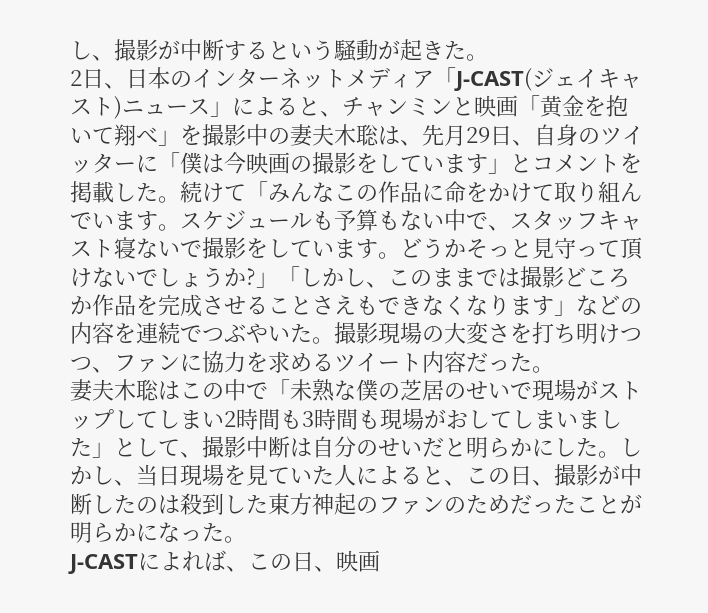し、撮影が中断するという騒動が起きた。
2日、日本のインターネットメディア「J-CAST(ジェイキャスト)ニュース」によると、チャンミンと映画「黄金を抱いて翔べ」を撮影中の妻夫木聡は、先月29日、自身のツイッターに「僕は今映画の撮影をしています」とコメントを掲載した。続けて「みんなこの作品に命をかけて取り組んでいます。スケジュールも予算もない中で、スタッフキャスト寝ないで撮影をしています。どうかそっと見守って頂けないでしょうか?」「しかし、このままでは撮影どころか作品を完成させることさえもできなくなります」などの内容を連続でつぶやいた。撮影現場の大変さを打ち明けつつ、ファンに協力を求めるツイート内容だった。
妻夫木聡はこの中で「未熟な僕の芝居のせいで現場がストップしてしまい2時間も3時間も現場がおしてしまいました」として、撮影中断は自分のせいだと明らかにした。しかし、当日現場を見ていた人によると、この日、撮影が中断したのは殺到した東方神起のファンのためだったことが明らかになった。
J-CASTによれば、この日、映画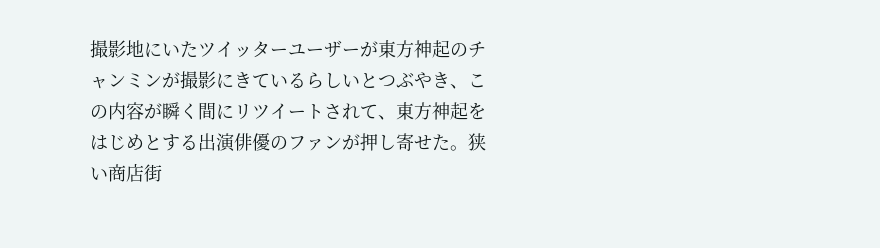撮影地にいたツイッターユーザーが東方神起のチャンミンが撮影にきているらしいとつぶやき、この内容が瞬く間にリツイートされて、東方神起をはじめとする出演俳優のファンが押し寄せた。狭い商店街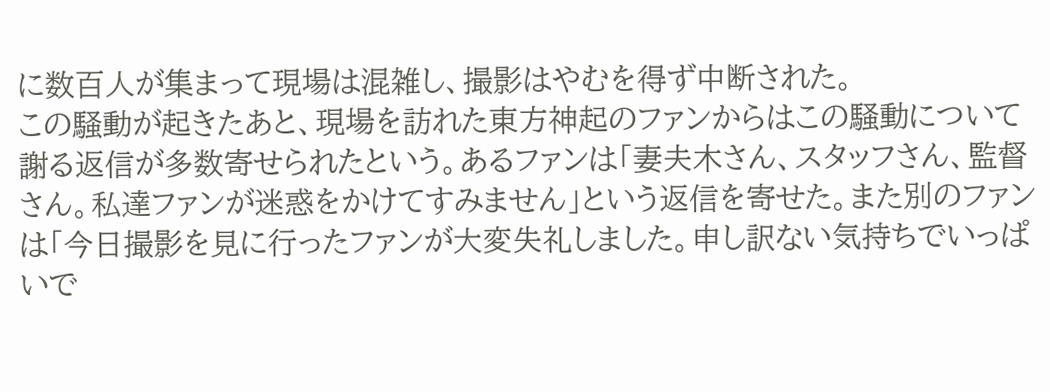に数百人が集まって現場は混雑し、撮影はやむを得ず中断された。
この騒動が起きたあと、現場を訪れた東方神起のファンからはこの騒動について謝る返信が多数寄せられたという。あるファンは「妻夫木さん、スタッフさん、監督さん。私達ファンが迷惑をかけてすみません」という返信を寄せた。また別のファンは「今日撮影を見に行ったファンが大変失礼しました。申し訳ない気持ちでいっぱいで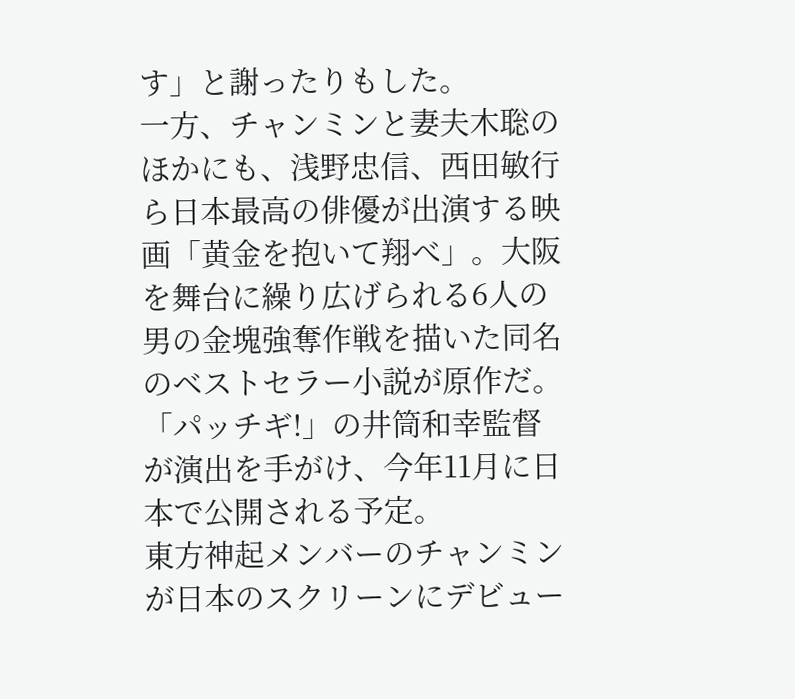す」と謝ったりもした。
一方、チャンミンと妻夫木聡のほかにも、浅野忠信、西田敏行ら日本最高の俳優が出演する映画「黄金を抱いて翔べ」。大阪を舞台に繰り広げられる6人の男の金塊強奪作戦を描いた同名のベストセラー小説が原作だ。「パッチギ!」の井筒和幸監督が演出を手がけ、今年11月に日本で公開される予定。
東方神起メンバーのチャンミンが日本のスクリーンにデビュー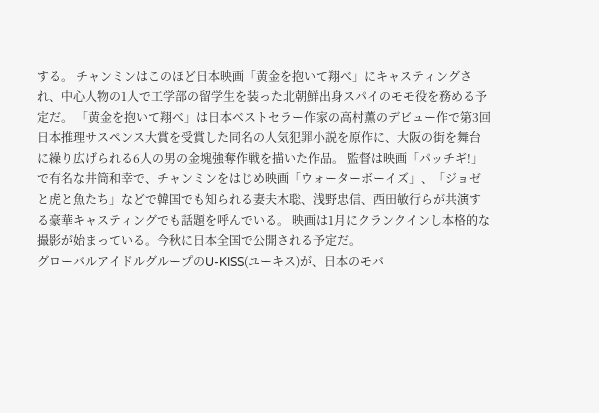する。 チャンミンはこのほど日本映画「黄金を抱いて翔べ」にキャスティングされ、中心人物の1人で工学部の留学生を装った北朝鮮出身スパイのモモ役を務める予定だ。 「黄金を抱いて翔べ」は日本ベストセラー作家の高村薫のデビュー作で第3回日本推理サスペンス大賞を受賞した同名の人気犯罪小説を原作に、大阪の街を舞台に繰り広げられる6人の男の金塊強奪作戦を描いた作品。 監督は映画「パッチギ!」で有名な井筒和幸で、チャンミンをはじめ映画「ウォーターボーイズ」、「ジョゼと虎と魚たち」などで韓国でも知られる妻夫木聡、浅野忠信、西田敏行らが共演する豪華キャスティングでも話題を呼んでいる。 映画は1月にクランクインし本格的な撮影が始まっている。今秋に日本全国で公開される予定だ。
グローバルアイドルグループのU-KISS(ユーキス)が、日本のモバ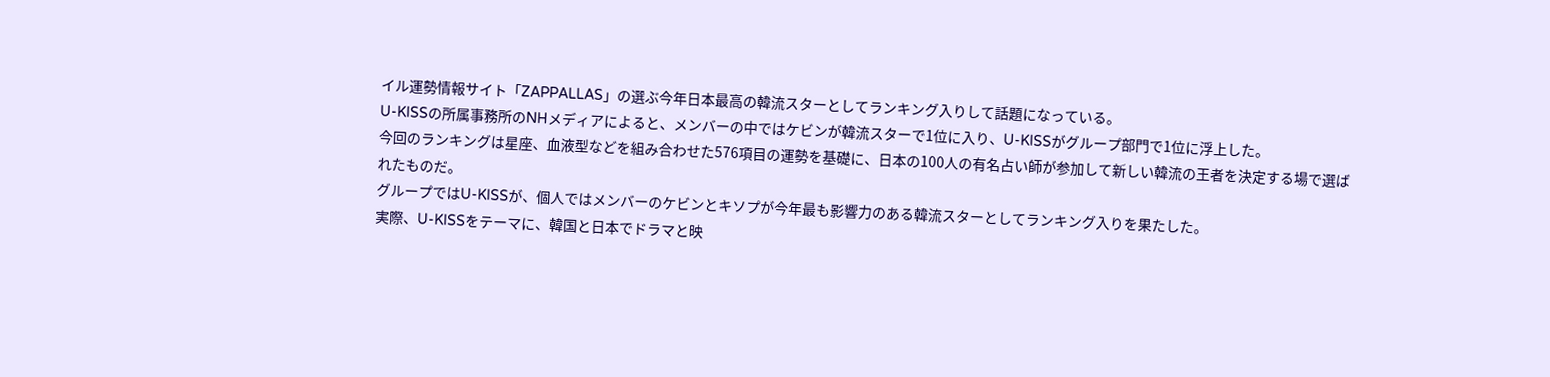イル運勢情報サイト「ZAPPALLAS」の選ぶ今年日本最高の韓流スターとしてランキング入りして話題になっている。
U-KISSの所属事務所のNHメディアによると、メンバーの中ではケビンが韓流スターで1位に入り、U-KISSがグループ部門で1位に浮上した。
今回のランキングは星座、血液型などを組み合わせた576項目の運勢を基礎に、日本の100人の有名占い師が参加して新しい韓流の王者を決定する場で選ばれたものだ。
グループではU-KISSが、個人ではメンバーのケビンとキソプが今年最も影響力のある韓流スターとしてランキング入りを果たした。
実際、U-KISSをテーマに、韓国と日本でドラマと映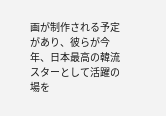画が制作される予定があり、彼らが今年、日本最高の韓流スターとして活躍の場を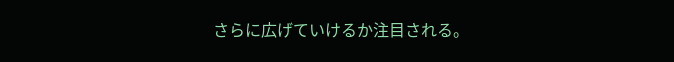さらに広げていけるか注目される。